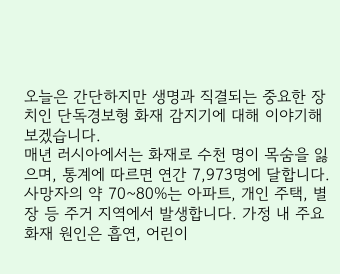오늘은 간단하지만 생명과 직결되는 중요한 장치인 단독경보형 화재 감지기에 대해 이야기해 보겠습니다.
매년 러시아에서는 화재로 수천 명이 목숨을 잃으며, 통계에 따르면 연간 7,973명에 달합니다. 사망자의 약 70~80%는 아파트, 개인 주택, 별장 등 주거 지역에서 발생합니다. 가정 내 주요 화재 원인은 흡연, 어린이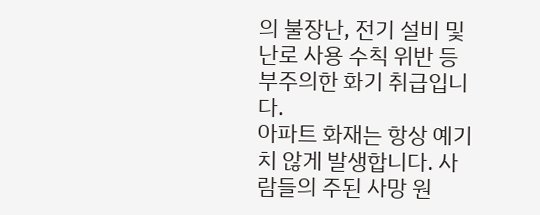의 불장난, 전기 설비 및 난로 사용 수칙 위반 등 부주의한 화기 취급입니다.
아파트 화재는 항상 예기치 않게 발생합니다. 사람들의 주된 사망 원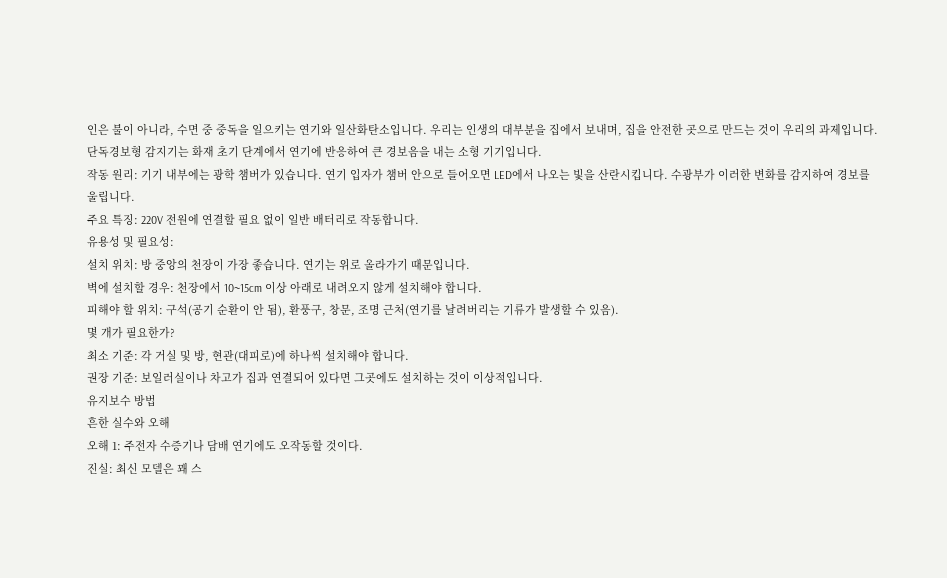인은 불이 아니라, 수면 중 중독을 일으키는 연기와 일산화탄소입니다. 우리는 인생의 대부분을 집에서 보내며, 집을 안전한 곳으로 만드는 것이 우리의 과제입니다.
단독경보형 감지기는 화재 초기 단계에서 연기에 반응하여 큰 경보음을 내는 소형 기기입니다.
작동 원리: 기기 내부에는 광학 챔버가 있습니다. 연기 입자가 챔버 안으로 들어오면 LED에서 나오는 빛을 산란시킵니다. 수광부가 이러한 변화를 감지하여 경보를 울립니다.
주요 특징: 220V 전원에 연결할 필요 없이 일반 배터리로 작동합니다.
유용성 및 필요성:
설치 위치: 방 중앙의 천장이 가장 좋습니다. 연기는 위로 올라가기 때문입니다.
벽에 설치할 경우: 천장에서 10~15cm 이상 아래로 내려오지 않게 설치해야 합니다.
피해야 할 위치: 구석(공기 순환이 안 됨), 환풍구, 창문, 조명 근처(연기를 날려버리는 기류가 발생할 수 있음).
몇 개가 필요한가?
최소 기준: 각 거실 및 방, 현관(대피로)에 하나씩 설치해야 합니다.
권장 기준: 보일러실이나 차고가 집과 연결되어 있다면 그곳에도 설치하는 것이 이상적입니다.
유지보수 방법
흔한 실수와 오해
오해 1: 주전자 수증기나 담배 연기에도 오작동할 것이다.
진실: 최신 모델은 꽤 스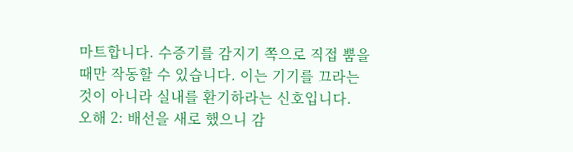마트합니다. 수증기를 감지기 쪽으로 직접 뿜을 때만 작동할 수 있습니다. 이는 기기를 끄라는 것이 아니라 실내를 환기하라는 신호입니다.
오해 2: 배선을 새로 했으니 감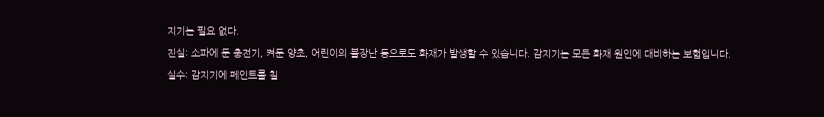지기는 필요 없다.
진실: 소파에 둔 충전기, 켜둔 양초, 어린이의 불장난 등으로도 화재가 발생할 수 있습니다. 감지기는 모든 화재 원인에 대비하는 보험입니다.
실수: 감지기에 페인트를 칠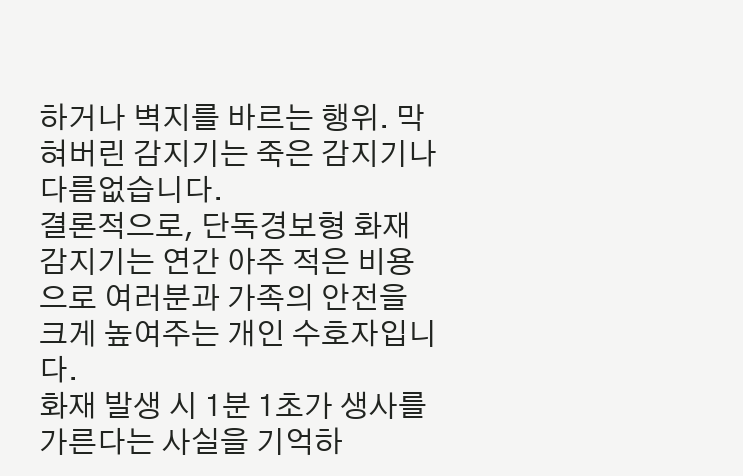하거나 벽지를 바르는 행위. 막혀버린 감지기는 죽은 감지기나 다름없습니다.
결론적으로, 단독경보형 화재 감지기는 연간 아주 적은 비용으로 여러분과 가족의 안전을 크게 높여주는 개인 수호자입니다.
화재 발생 시 1분 1초가 생사를 가른다는 사실을 기억하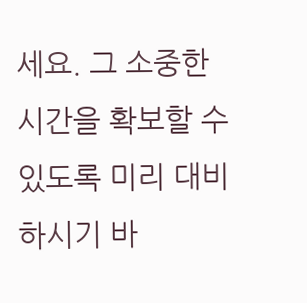세요. 그 소중한 시간을 확보할 수 있도록 미리 대비하시기 바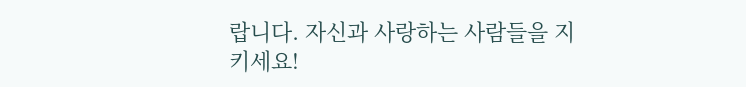랍니다. 자신과 사랑하는 사람들을 지키세요!